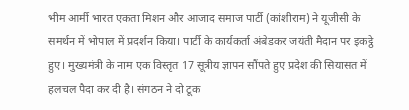भीम आर्मी भारत एकता मिशन और आजाद समाज पार्टी (कांशीराम) ने यूजीसी के समर्थन में भोपाल में प्रदर्शन किया। पार्टी के कार्यकर्ता अंबेडकर जयंती मैदान पर इकट्ठे हुए। मुख्यमंत्री के नाम एक विस्तृत 17 सूत्रीय ज्ञापन सौंपते हुए प्रदेश की सियासत में हलचल पैदा कर दी है। संगठन ने दो टूक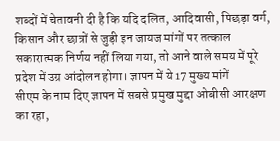शब्दों में चेतावनी दी है कि यदि दलित, आदिवासी, पिछड़ा वर्ग, किसान और छात्रों से जुड़ी इन जायज मांगों पर तत्काल सकारात्मक निर्णय नहीं लिया गया, तो आने वाले समय में पूरे प्रदेश में उग्र आंदोलन होगा। ज्ञापन में ये 17 मुख्य मांगें
सीएम के नाम दिए ज्ञापन में सबसे प्रमुख मुद्दा ओबीसी आरक्षण का रहा,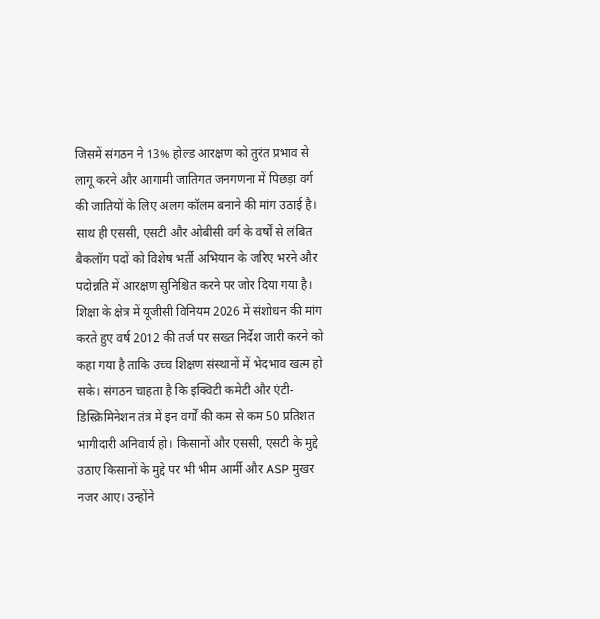जिसमें संगठन ने 13% होल्ड आरक्षण को तुरंत प्रभाव से लागू करने और आगामी जातिगत जनगणना में पिछड़ा वर्ग की जातियों के लिए अलग कॉलम बनाने की मांग उठाई है। साथ ही एससी, एसटी और ओबीसी वर्ग के वर्षों से लंबित बैकलॉग पदों को विशेष भर्ती अभियान के जरिए भरने और पदोन्नति में आरक्षण सुनिश्चित करने पर जोर दिया गया है। शिक्षा के क्षेत्र में यूजीसी विनियम 2026 में संशोधन की मांग करते हुए वर्ष 2012 की तर्ज पर सख्त निर्देश जारी करने को कहा गया है ताकि उच्च शिक्षण संस्थानों में भेदभाव खत्म हो सके। संगठन चाहता है कि इक्विटी कमेटी और एंटी-डिस्क्रिमिनेशन तंत्र में इन वर्गों की कम से कम 50 प्रतिशत भागीदारी अनिवार्य हो। किसानों और एससी, एसटी के मुद्दे उठाए किसानों के मुद्दे पर भी भीम आर्मी और ASP मुखर नजर आए। उन्होंने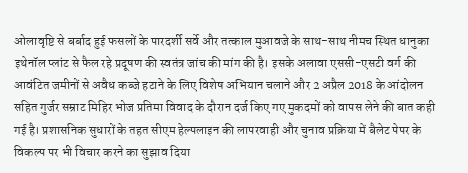ओलावृष्टि से बर्बाद हुई फसलों के पारदर्शी सर्वे और तत्काल मुआवजे के साथ-साथ नीमच स्थित धानुका इथेनॉल प्लांट से फैल रहे प्रदूषण की स्वतंत्र जांच की मांग की है। इसके अलावा एससी-एसटी वर्ग की आवंटित जमीनों से अवैध कब्जे हटाने के लिए विशेष अभियान चलाने और 2 अप्रैल 2018 के आंदोलन सहित गुर्जर सम्राट मिहिर भोज प्रतिमा विवाद के दौरान दर्ज किए गए मुकदमों को वापस लेने की बात कही गई है। प्रशासनिक सुधारों के तहत सीएम हेल्पलाइन की लापरवाही और चुनाव प्रक्रिया में बैलेट पेपर के विकल्प पर भी विचार करने का सुझाव दिया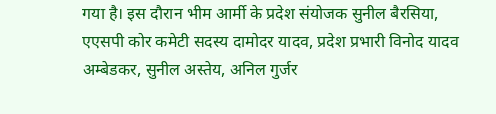गया है। इस दौरान भीम आर्मी के प्रदेश संयोजक सुनील बैरसिया, एएसपी कोर कमेटी सदस्य दामोदर यादव, प्रदेश प्रभारी विनोद यादव अम्बेडकर, सुनील अस्तेय, अनिल गुर्जर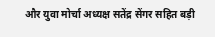और युवा मोर्चा अध्यक्ष सतेंद्र सेंगर सहित बड़ी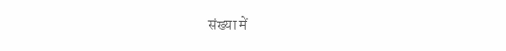संख्या में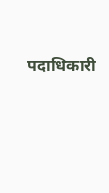पदाधिकारी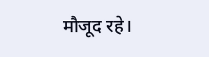मौजूद रहे।